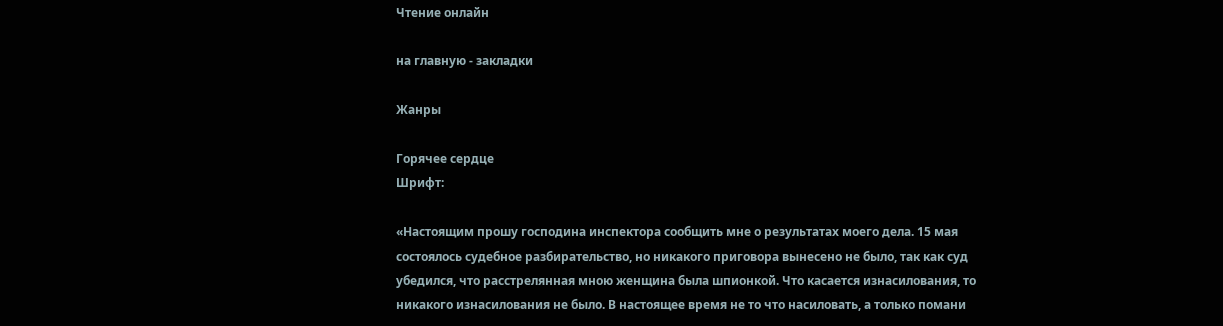Чтение онлайн

на главную - закладки

Жанры

Горячее сердце
Шрифт:

«Настоящим прошу господина инспектора сообщить мне о результатах моего дела. 15 мая состоялось судебное разбирательство, но никакого приговора вынесено не было, так как суд убедился, что расстрелянная мною женщина была шпионкой. Что касается изнасилования, то никакого изнасилования не было. В настоящее время не то что насиловать, а только помани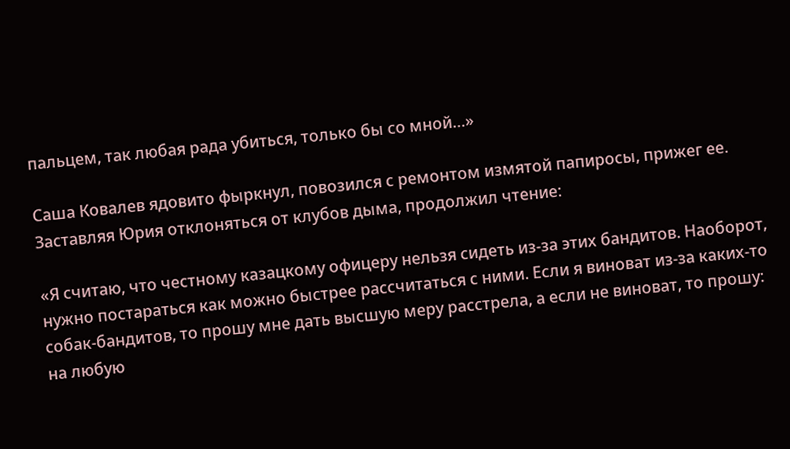пальцем, так любая рада убиться, только бы со мной…»

Саша Ковалев ядовито фыркнул, повозился с ремонтом измятой папиросы, прижег ее. Заставляя Юрия отклоняться от клубов дыма, продолжил чтение:

«Я считаю, что честному казацкому офицеру нельзя сидеть из-за этих бандитов. Наоборот, нужно постараться как можно быстрее рассчитаться с ними. Если я виноват из-за каких-то собак-бандитов, то прошу мне дать высшую меру расстрела, а если не виноват, то прошу: на любую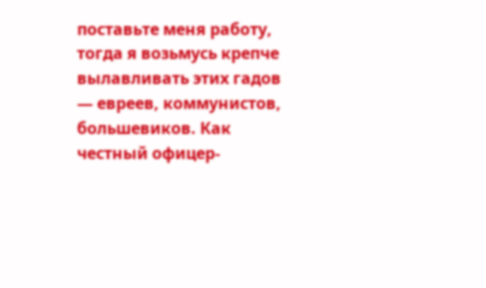поставьте меня работу, тогда я возьмусь крепче вылавливать этих гадов — евреев, коммунистов, большевиков. Как честный офицер-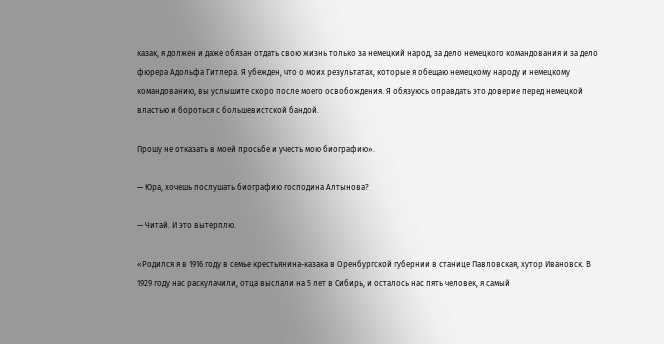казак, я должен и даже обязан отдать свою жизнь только за немецкий народ, за дело немецкого командования и за дело фюрера Адольфа Гитлера. Я убежден, что о моих результатах, которые я обещаю немецкому народу и немецкому командованию, вы услышите скоро после моего освобождения. Я обязуюсь оправдать это доверие перед немецкой властью и бороться с большевистской бандой.

Прошу не отказать в моей просьбе и учесть мою биографию».

— Юра, хочешь послушать биографию господина Алтынова?

— Читай. И это вытерплю.

«Родился я в 1916 году в семье крестьянина-казака в Оренбургской губернии в станице Павловская, хутор Ивановск. В 1929 году нас раскулачили, отца выслали на 5 лет в Сибирь, и осталось нас пять человек, я самый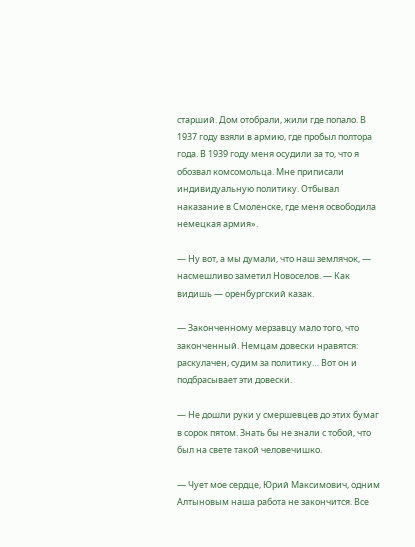старший. Дом отобрали, жили где попало. В 1937 году взяли в армию, где пробыл полтора года. В 1939 году меня осудили за то, что я обозвал комсомольца. Мне приписали индивидуальную политику. Отбывал наказание в Смоленске, где меня освободила немецкая армия».

— Ну вот, а мы думали, что наш землячок, — насмешливо заметил Новоселов. — Как видишь — оренбургский казак.

— Законченному мерзавцу мало того, что законченный. Немцам довески нравятся: раскулачен, судим за политику… Вот он и подбрасывает эти довески.

— Не дошли руки у смершевцев до этих бумаг в сорок пятом. Знать бы не знали с тобой, что был на свете такой человечишко.

— Чует мое сердце, Юрий Максимович, одним Алтыновым наша работа не закончится. Все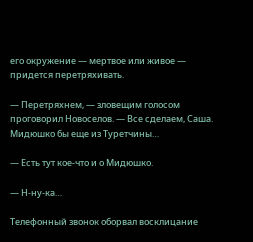его окружение — мертвое или живое — придется перетряхивать.

— Перетряхнем, — зловещим голосом проговорил Новоселов. — Все сделаем, Саша. Мидюшко бы еще из Туретчины…

— Есть тут кое-что и о Мидюшко.

— Н-ну-ка…

Телефонный звонок оборвал восклицание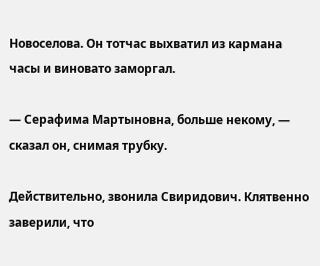Новоселова. Он тотчас выхватил из кармана часы и виновато заморгал.

— Серафима Мартыновна, больше некому, — сказал он, снимая трубку.

Действительно, звонила Свиридович. Клятвенно заверили, что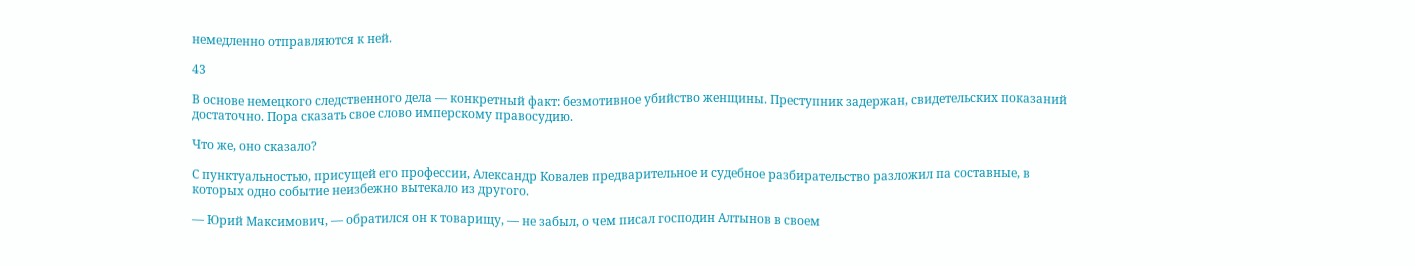немедленно отправляются к ней.

43

В основе немецкого следственного дела — конкретный факт: безмотивное убийство женщины. Преступник задержан, свидетельских показаний достаточно. Пора сказать свое слово имперскому правосудию.

Что же, оно сказало?

С пунктуальностью, присущей его профессии, Александр Ковалев предварительное и судебное разбирательство разложил па составные, в которых одно событие неизбежно вытекало из другого.

— Юрий Максимович, — обратился он к товарищу, — не забыл, о чем писал господин Алтынов в своем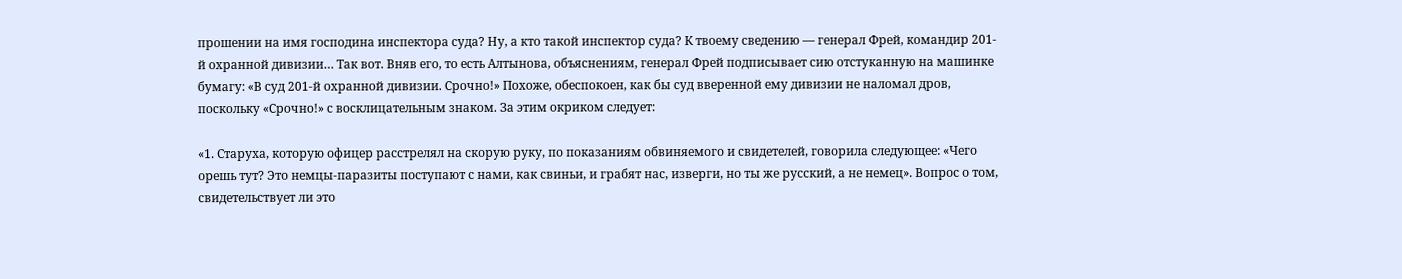прошении на имя господина инспектора суда? Ну, а кто такой инспектор суда? К твоему сведению — генерал Фрей, командир 201-й охранной дивизии… Так вот. Вняв его, то есть Алтынова, объяснениям, генерал Фрей подписывает сию отстуканную на машинке бумагу: «В суд 201-й охранной дивизии. Срочно!» Похоже, обеспокоен, как бы суд вверенной ему дивизии не наломал дров, поскольку «Срочно!» с восклицательным знаком. За этим окриком следует:

«1. Старуха, которую офицер расстрелял на скорую руку, по показаниям обвиняемого и свидетелей, говорила следующее: «Чего орешь тут? Это немцы-паразиты поступают с нами, как свиньи, и грабят нас, изверги, но ты же русский, а не немец». Вопрос о том, свидетельствует ли это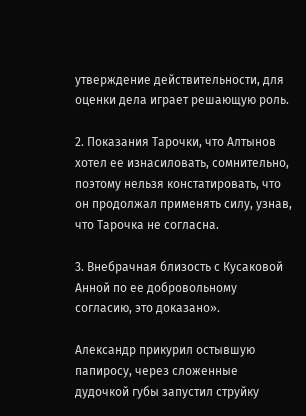утверждение действительности, для оценки дела играет решающую роль.

2. Показания Тарочки, что Алтынов хотел ее изнасиловать, сомнительно, поэтому нельзя констатировать, что он продолжал применять силу, узнав, что Тарочка не согласна.

3. Внебрачная близость с Кусаковой Анной по ее добровольному согласию, это доказано».

Александр прикурил остывшую папиросу, через сложенные дудочкой губы запустил струйку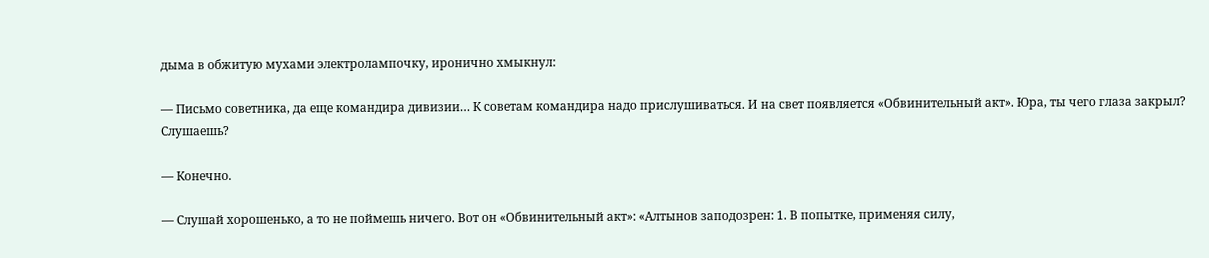дыма в обжитую мухами электролампочку, иронично хмыкнул:

— Письмо советника, да еще командира дивизии… К советам командира надо прислушиваться. И на свет появляется «Обвинительный акт». Юра, ты чего глаза закрыл? Слушаешь?

— Конечно.

— Слушай хорошенько, а то не поймешь ничего. Вот он «Обвинительный акт»: «Алтынов заподозрен: 1. В попытке, применяя силу,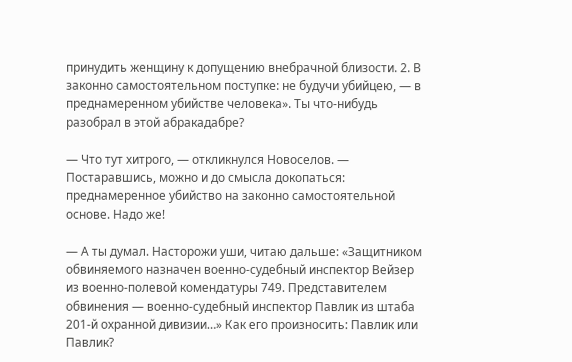принудить женщину к допущению внебрачной близости. 2. В законно самостоятельном поступке: не будучи убийцею, — в преднамеренном убийстве человека». Ты что-нибудь разобрал в этой абракадабре?

— Что тут хитрого, — откликнулся Новоселов. — Постаравшись, можно и до смысла докопаться: преднамеренное убийство на законно самостоятельной основе. Надо же!

— А ты думал. Насторожи уши, читаю дальше: «Защитником обвиняемого назначен военно-судебный инспектор Вейзер из военно-полевой комендатуры 749. Представителем обвинения — военно-судебный инспектор Павлик из штаба 201-й охранной дивизии…» Как его произносить: Павлик или Павлик?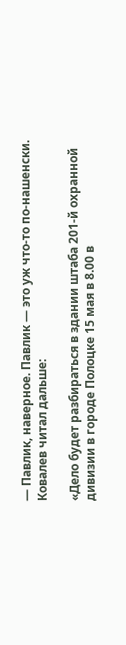— Павлик, наверное. Павлик — это уж что-то по-нашенски. Ковалев читал дальше:

«Дело будет разбираться в здании штаба 201-й охранной дивизии в городе Полоцке 15 мая в 8.00 в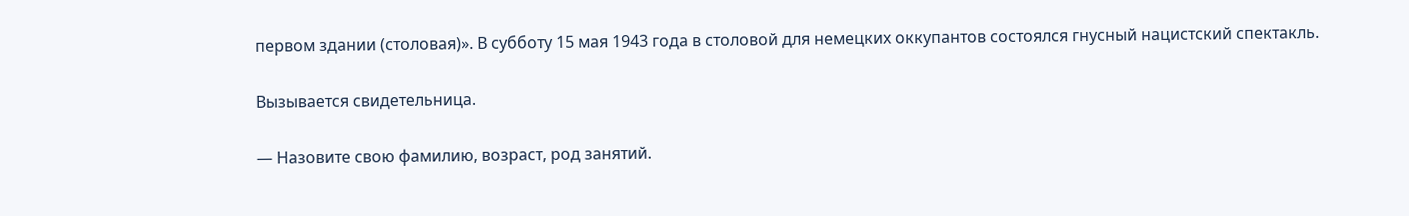первом здании (столовая)». В субботу 15 мая 1943 года в столовой для немецких оккупантов состоялся гнусный нацистский спектакль.

Вызывается свидетельница.

— Назовите свою фамилию, возраст, род занятий.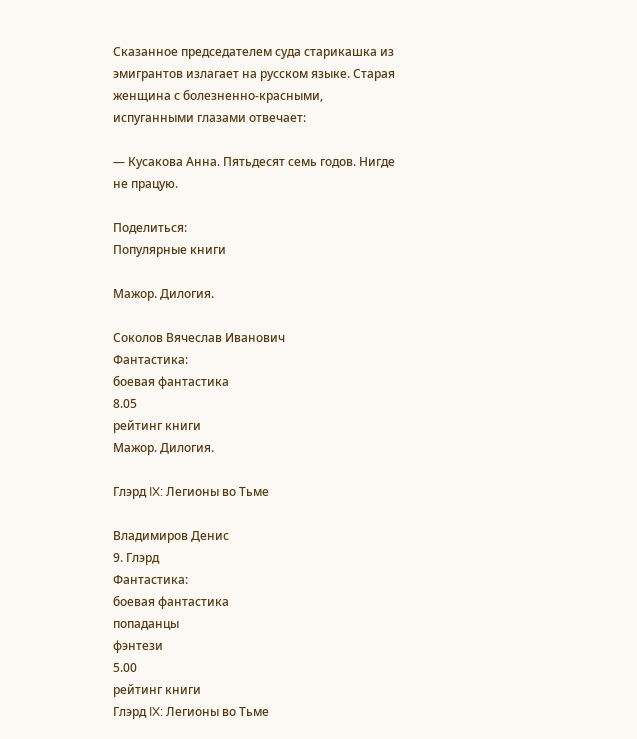Сказанное председателем суда старикашка из эмигрантов излагает на русском языке. Старая женщина с болезненно-красными, испуганными глазами отвечает:

— Кусакова Анна. Пятьдесят семь годов. Нигде не працую.

Поделиться:
Популярные книги

Мажор. Дилогия.

Соколов Вячеслав Иванович
Фантастика:
боевая фантастика
8.05
рейтинг книги
Мажор. Дилогия.

Глэрд IX: Легионы во Тьме

Владимиров Денис
9. Глэрд
Фантастика:
боевая фантастика
попаданцы
фэнтези
5.00
рейтинг книги
Глэрд IX: Легионы во Тьме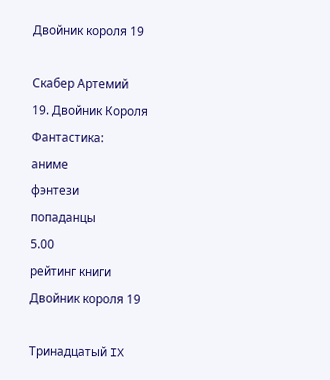Двойник короля 19

Скабер Артемий
19. Двойник Короля
Фантастика:
аниме
фэнтези
попаданцы
5.00
рейтинг книги
Двойник короля 19

Тринадцатый IX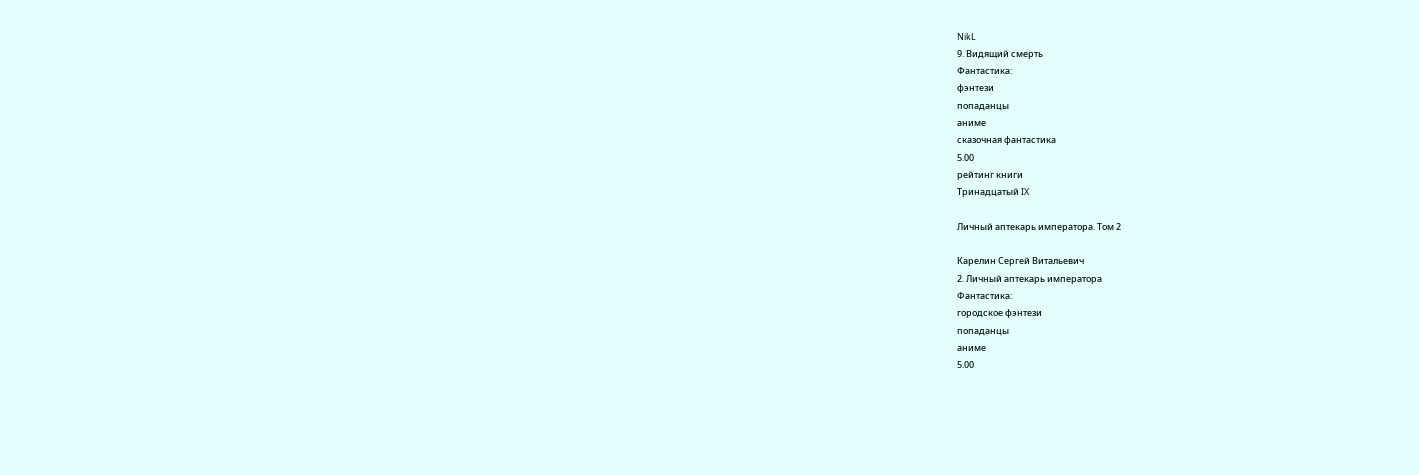NikL
9. Видящий смерть
Фантастика:
фэнтези
попаданцы
аниме
сказочная фантастика
5.00
рейтинг книги
Тринадцатый IX

Личный аптекарь императора. Том 2

Карелин Сергей Витальевич
2. Личный аптекарь императора
Фантастика:
городское фэнтези
попаданцы
аниме
5.00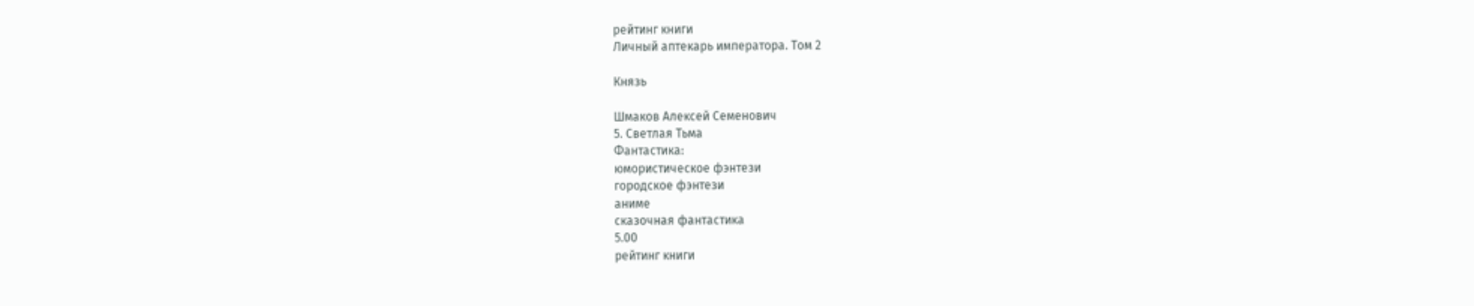рейтинг книги
Личный аптекарь императора. Том 2

Князь

Шмаков Алексей Семенович
5. Светлая Тьма
Фантастика:
юмористическое фэнтези
городское фэнтези
аниме
сказочная фантастика
5.00
рейтинг книги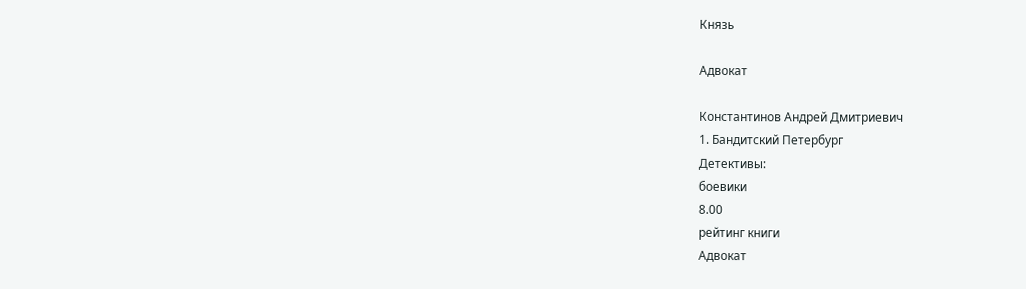Князь

Адвокат

Константинов Андрей Дмитриевич
1. Бандитский Петербург
Детективы:
боевики
8.00
рейтинг книги
Адвокат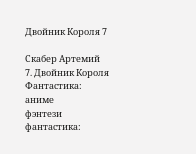Двойник Короля 7

Скабер Артемий
7. Двойник Короля
Фантастика:
аниме
фэнтези
фантастика: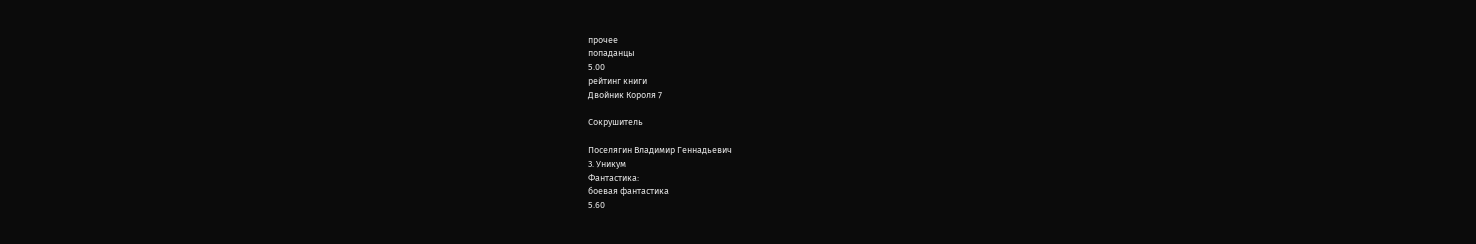прочее
попаданцы
5.00
рейтинг книги
Двойник Короля 7

Сокрушитель

Поселягин Владимир Геннадьевич
3. Уникум
Фантастика:
боевая фантастика
5.60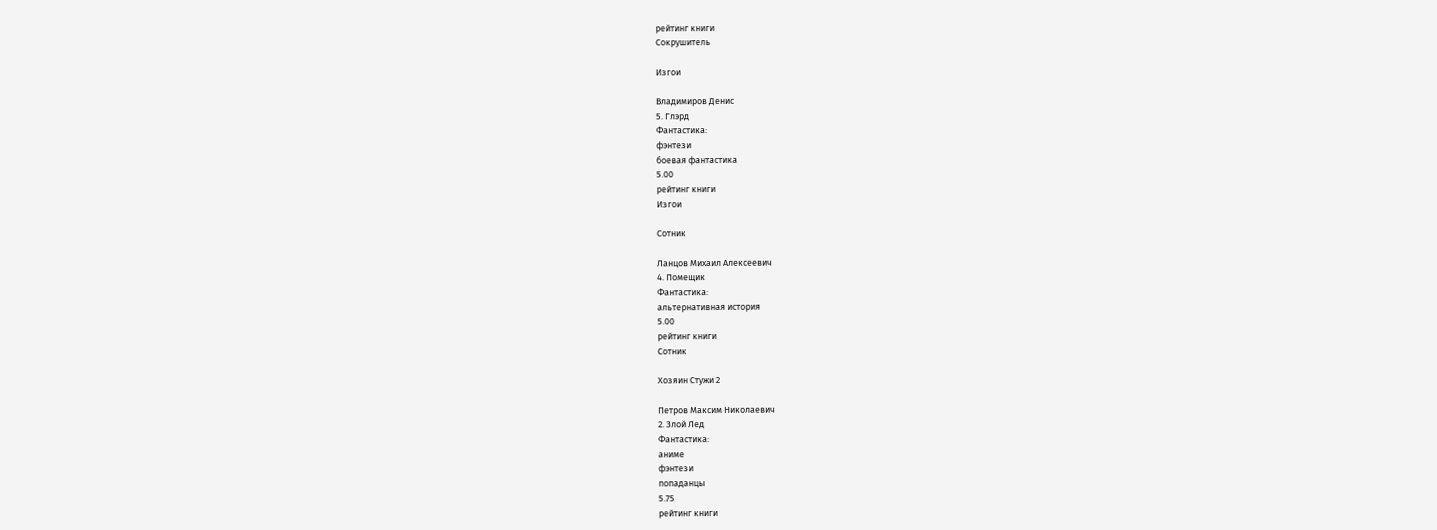рейтинг книги
Сокрушитель

Изгои

Владимиров Денис
5. Глэрд
Фантастика:
фэнтези
боевая фантастика
5.00
рейтинг книги
Изгои

Сотник

Ланцов Михаил Алексеевич
4. Помещик
Фантастика:
альтернативная история
5.00
рейтинг книги
Сотник

Хозяин Стужи 2

Петров Максим Николаевич
2. Злой Лед
Фантастика:
аниме
фэнтези
попаданцы
5.75
рейтинг книги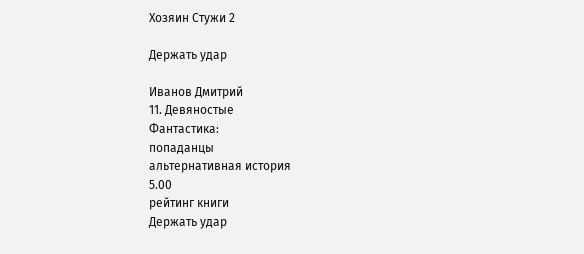Хозяин Стужи 2

Держать удар

Иванов Дмитрий
11. Девяностые
Фантастика:
попаданцы
альтернативная история
5.00
рейтинг книги
Держать удар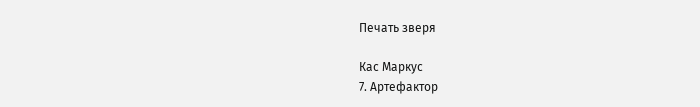Печать зверя

Кас Маркус
7. Артефактор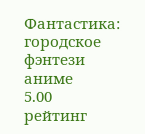Фантастика:
городское фэнтези
аниме
5.00
рейтинг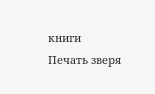книги
Печать зверя